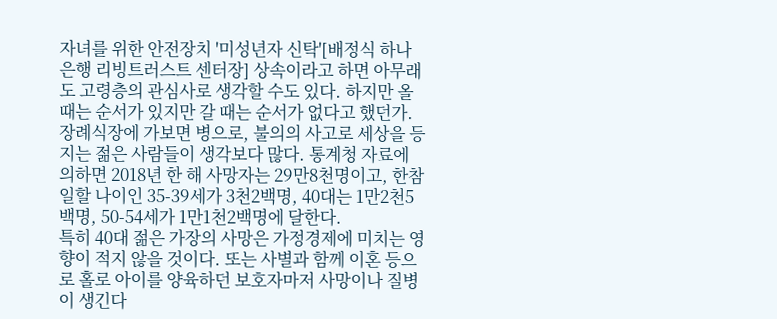자녀를 위한 안전장치 '미성년자 신탁'[배정식 하나은행 리빙트러스트 센터장] 상속이라고 하면 아무래도 고령층의 관심사로 생각할 수도 있다. 하지만 올 때는 순서가 있지만 갈 때는 순서가 없다고 했던가.
장례식장에 가보면 병으로, 불의의 사고로 세상을 등지는 젊은 사람들이 생각보다 많다. 통계청 자료에 의하면 2018년 한 해 사망자는 29만8천명이고, 한참 일할 나이인 35-39세가 3천2백명, 40대는 1만2천5백명, 50-54세가 1만1천2백명에 달한다.
특히 40대 젊은 가장의 사망은 가정경제에 미치는 영향이 적지 않을 것이다. 또는 사별과 함께 이혼 등으로 홀로 아이를 양육하던 보호자마저 사망이나 질병이 생긴다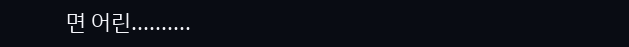면 어린..........